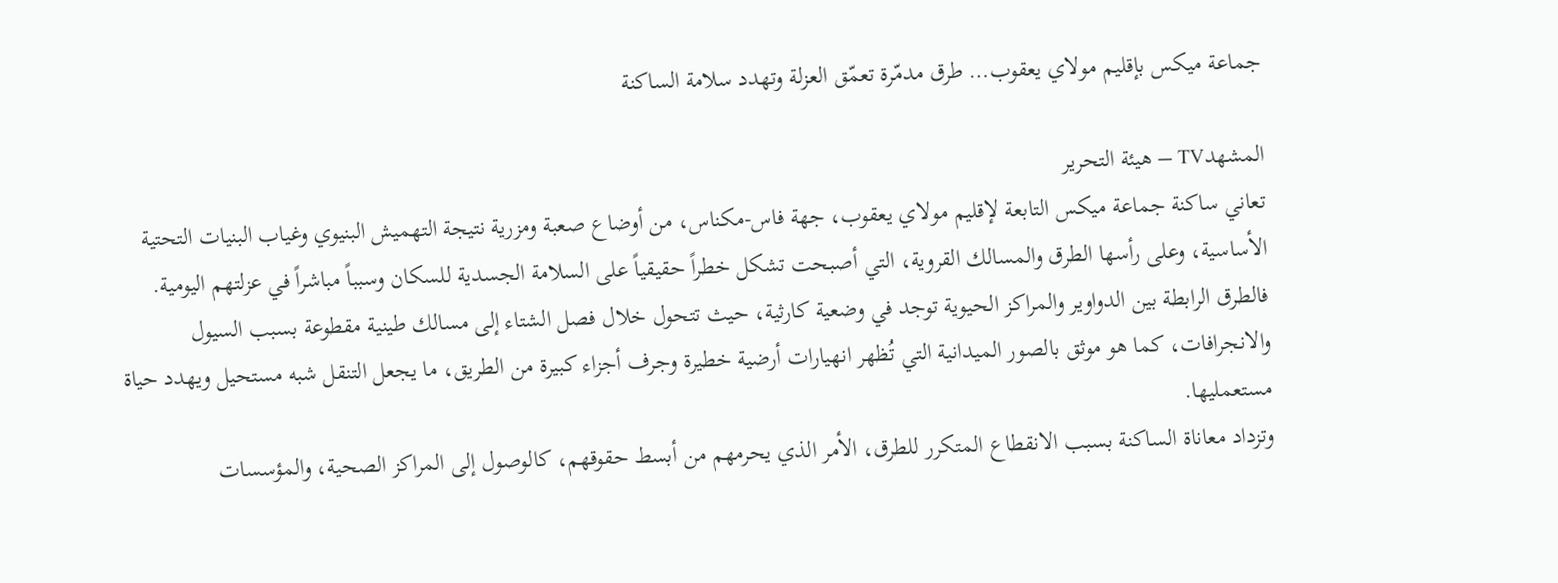جماعة ميكس بإقليم مولاي يعقوب… طرق مدمّرة تعمّق العزلة وتهدد سلامة الساكنة

المشهدTV – هيئة التحرير
تعاني ساكنة جماعة ميكس التابعة لإقليم مولاي يعقوب، جهة فاس-مكناس، من أوضاع صعبة ومزرية نتيجة التهميش البنيوي وغياب البنيات التحتية الأساسية، وعلى رأسها الطرق والمسالك القروية، التي أصبحت تشكل خطراً حقيقياً على السلامة الجسدية للسكان وسبباً مباشراً في عزلتهم اليومية.
فالطرق الرابطة بين الدواوير والمراكز الحيوية توجد في وضعية كارثية، حيث تتحول خلال فصل الشتاء إلى مسالك طينية مقطوعة بسبب السيول والانجرافات، كما هو موثق بالصور الميدانية التي تُظهر انهيارات أرضية خطيرة وجرف أجزاء كبيرة من الطريق، ما يجعل التنقل شبه مستحيل ويهدد حياة مستعمليها.
وتزداد معاناة الساكنة بسبب الانقطاع المتكرر للطرق، الأمر الذي يحرمهم من أبسط حقوقهم، كالوصول إلى المراكز الصحية، والمؤسسات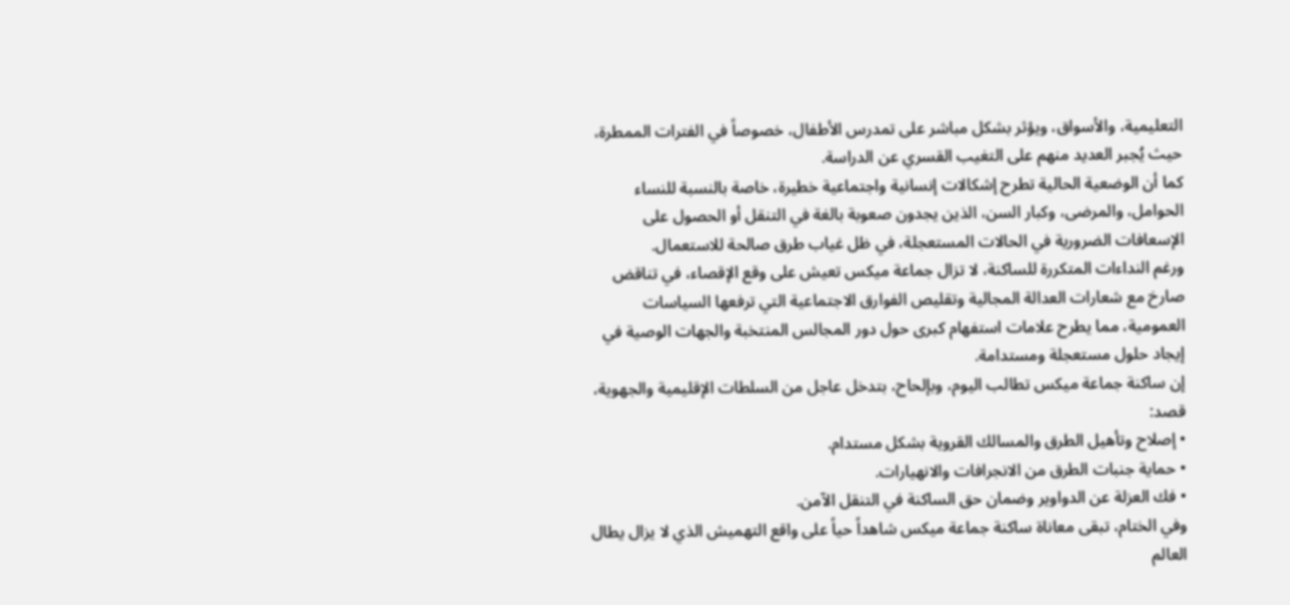التعليمية، والأسواق، ويؤثر بشكل مباشر على تمدرس الأطفال، خصوصاً في الفترات الممطرة، حيث يُجبر العديد منهم على التغيب القسري عن الدراسة.
كما أن الوضعية الحالية تطرح إشكالات إنسانية واجتماعية خطيرة، خاصة بالنسبة للنساء الحوامل، والمرضى، وكبار السن، الذين يجدون صعوبة بالغة في التنقل أو الحصول على الإسعافات الضرورية في الحالات المستعجلة، في ظل غياب طرق صالحة للاستعمال.
ورغم النداءات المتكررة للساكنة، لا تزال جماعة ميكس تعيش على وقع الإقصاء، في تناقض صارخ مع شعارات العدالة المجالية وتقليص الفوارق الاجتماعية التي ترفعها السياسات العمومية، مما يطرح علامات استفهام كبرى حول دور المجالس المنتخبة والجهات الوصية في إيجاد حلول مستعجلة ومستدامة.
إن ساكنة جماعة ميكس تطالب اليوم، وبإلحاح، بتدخل عاجل من السلطات الإقليمية والجهوية، قصد:
• إصلاح وتأهيل الطرق والمسالك القروية بشكل مستدام.
• حماية جنبات الطرق من الانجرافات والانهيارات.
• فك العزلة عن الدواوير وضمان حق الساكنة في التنقل الآمن.
وفي الختام، تبقى معاناة ساكنة جماعة ميكس شاهداً حياً على واقع التهميش الذي لا يزال يطال العالم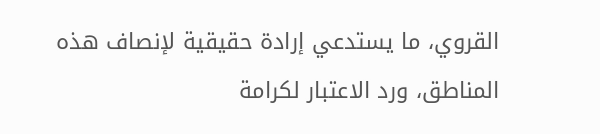القروي، ما يستدعي إرادة حقيقية لإنصاف هذه المناطق، ورد الاعتبار لكرامة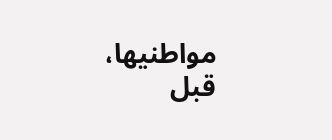مواطنيها، قبل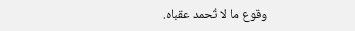وقوع ما لا تُحمد عقباه.